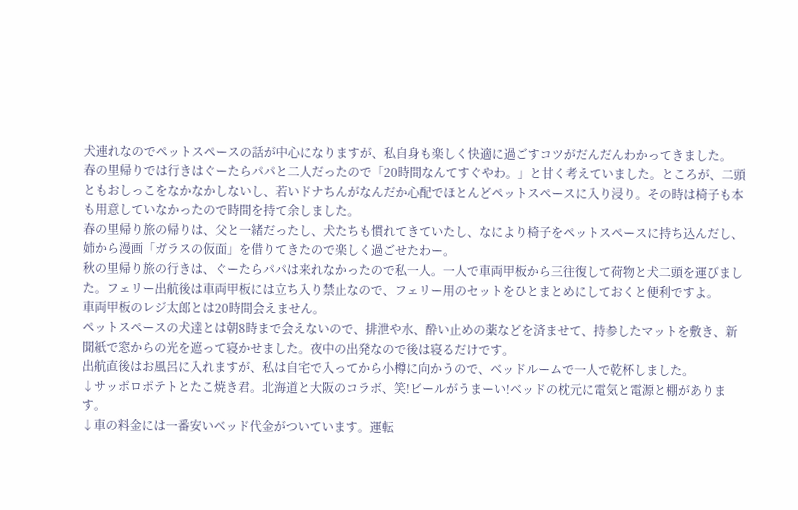犬連れなのでペットスペースの話が中心になりますが、私自身も楽しく快適に過ごすコツがだんだんわかってきました。
春の里帰りでは行きはぐーたらパパと二人だったので「20時間なんてすぐやわ。」と甘く考えていました。ところが、二頭ともおしっこをなかなかしないし、若いドナちんがなんだか心配でほとんどペットスペースに入り浸り。その時は椅子も本も用意していなかったので時間を持て余しました。
春の里帰り旅の帰りは、父と一緒だったし、犬たちも慣れてきていたし、なにより椅子をペットスペースに持ち込んだし、姉から漫画「ガラスの仮面」を借りてきたので楽しく過ごせたわー。
秋の里帰り旅の行きは、ぐーたらパパは来れなかったので私一人。一人で車両甲板から三往復して荷物と犬二頭を運びました。フェリー出航後は車両甲板には立ち入り禁止なので、フェリー用のセットをひとまとめにしておくと便利ですよ。
車両甲板のレジ太郎とは20時間会えません。
ペットスペースの犬達とは朝8時まで会えないので、排泄や水、酔い止めの薬などを済ませて、持参したマットを敷き、新聞紙で窓からの光を遮って寝かせました。夜中の出発なので後は寝るだけです。
出航直後はお風呂に入れますが、私は自宅で入ってから小樽に向かうので、ベッドルームで一人で乾杯しました。
↓サッポロポテトとたこ焼き君。北海道と大阪のコラボ、笑!ビールがうまーい!ベッドの枕元に電気と電源と棚があります。
↓車の料金には一番安いベッド代金がついています。運転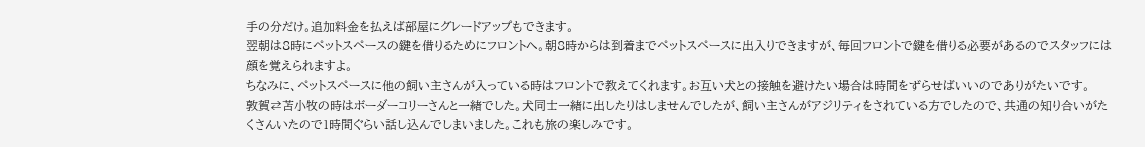手の分だけ。追加料金を払えば部屋にグレードアップもできます。
翌朝は8時にペットスペースの鍵を借りるためにフロントへ。朝8時からは到着までペットスペースに出入りできますが、毎回フロントで鍵を借りる必要があるのでスタッフには顔を覚えられますよ。
ちなみに、ペットスペースに他の飼い主さんが入っている時はフロントで教えてくれます。お互い犬との接触を避けたい場合は時間をずらせばいいのでありがたいです。
敦賀⇄苫小牧の時はボーダーコリーさんと一緒でした。犬同士一緒に出したりはしませんでしたが、飼い主さんがアジリティをされている方でしたので、共通の知り合いがたくさんいたので1時間ぐらい話し込んでしまいました。これも旅の楽しみです。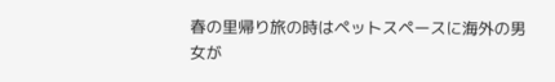春の里帰り旅の時はペットスペースに海外の男女が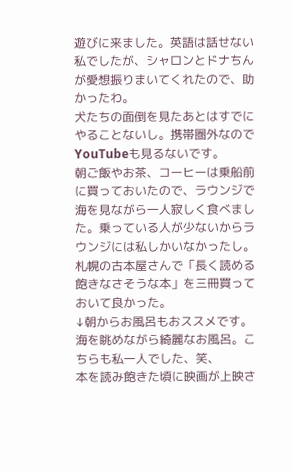遊びに来ました。英語は話せない私でしたが、シャロンとドナちんが愛想振りまいてくれたので、助かったわ。
犬たちの面倒を見たあとはすでにやることないし。携帯圏外なのでYouTubeも見るないです。
朝ご飯やお茶、コーヒーは乗船前に買っておいたので、ラウンジで海を見ながら一人寂しく食べました。乗っている人が少ないからラウンジには私しかいなかったし。
札幌の古本屋さんで「長く読める飽きなさそうな本」を三冊買っておいて良かった。
↓朝からお風呂もおススメです。海を眺めながら綺麗なお風呂。こちらも私一人でした、笑、
本を読み飽きた頃に映画が上映さ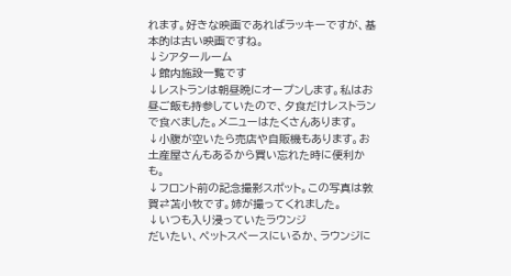れます。好きな映画であればラッキーですが、基本的は古い映画ですね。
↓シアタールーム
↓館内施設一覧です
↓レストランは朝昼晩にオープンします。私はお昼ご飯も持参していたので、夕食だけレストランで食べました。メニューはたくさんあります。
↓小腹が空いたら売店や自販機もあります。お土産屋さんもあるから買い忘れた時に便利かも。
↓フロント前の記念撮影スポット。この写真は敦賀⇄苫小牧です。姉が撮ってくれました。
↓いつも入り浸っていたラウンジ
だいたい、ペットスペースにいるか、ラウンジに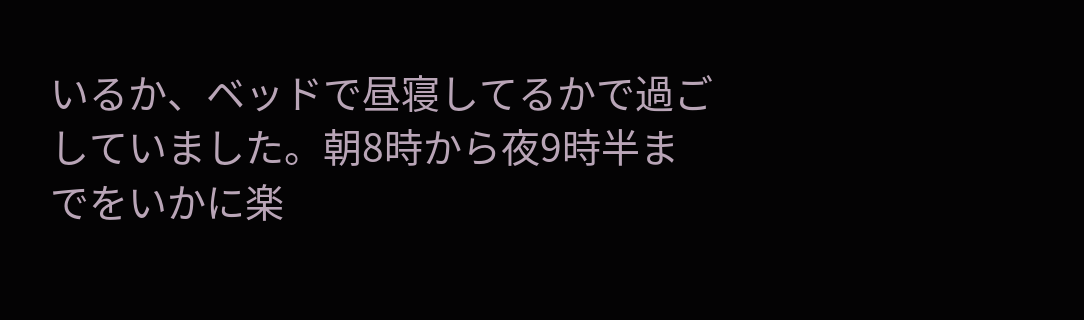いるか、ベッドで昼寝してるかで過ごしていました。朝8時から夜9時半までをいかに楽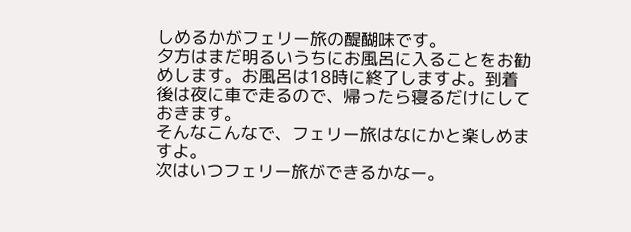しめるかがフェリー旅の醍醐味です。
夕方はまだ明るいうちにお風呂に入ることをお勧めします。お風呂は18時に終了しますよ。到着後は夜に車で走るので、帰ったら寝るだけにしておきます。
そんなこんなで、フェリー旅はなにかと楽しめますよ。
次はいつフェリー旅ができるかなー。